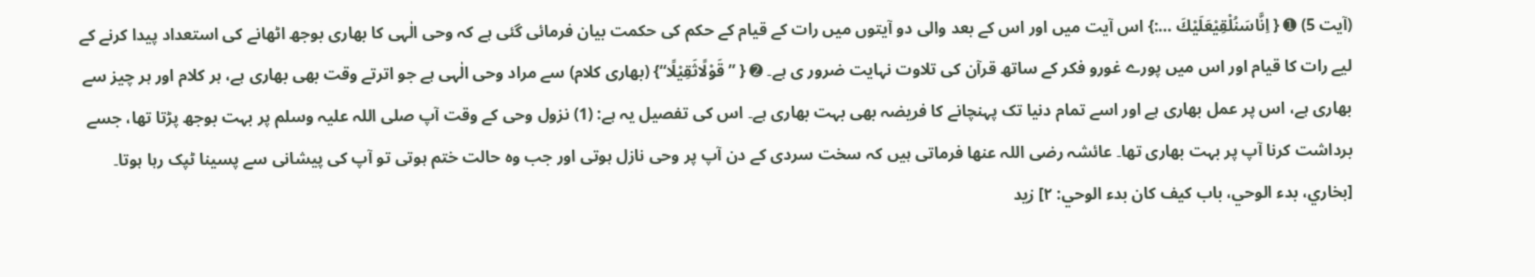(آیت 5) ➊ { اِنَّاسَنُلْقِيْعَلَيْكَ …:} اس آیت میں اور اس کے بعد والی دو آیتوں میں رات کے قیام کے حکم کی حکمت بیان فرمائی گئی ہے کہ وحی الٰہی کا بھاری بوجھ اٹھانے کی استعداد پیدا کرنے کے لیے رات کا قیام اور اس میں پورے غورو فکر کے ساتھ قرآن کی تلاوت نہایت ضرور ی ہے۔ ➋ { ”قَوْلًاثَقِيْلًا“} (بھاری کلام) سے مراد وحی الٰہی ہے جو اترتے وقت بھی بھاری ہے، ہر کلام اور ہر چیز سے بھاری ہے، اس پر عمل بھاری ہے اور اسے تمام دنیا تک پہنچانے کا فریضہ بھی بہت بھاری ہے۔ اس کی تفصیل یہ ہے: (1) نزول وحی کے وقت آپ صلی اللہ علیہ وسلم پر بہت بوجھ پڑتا تھا، جسے برداشت کرنا آپ پر بہت بھاری تھا۔ عائشہ رضی اللہ عنھا فرماتی ہیں کہ سخت سردی کے دن آپ پر وحی نازل ہوتی اور جب وہ حالت ختم ہوتی تو آپ کی پیشانی سے پسینا ٹپک رہا ہوتا۔ [بخاري، بدء الوحي، باب کیف کان بدء الوحي: ۲] زید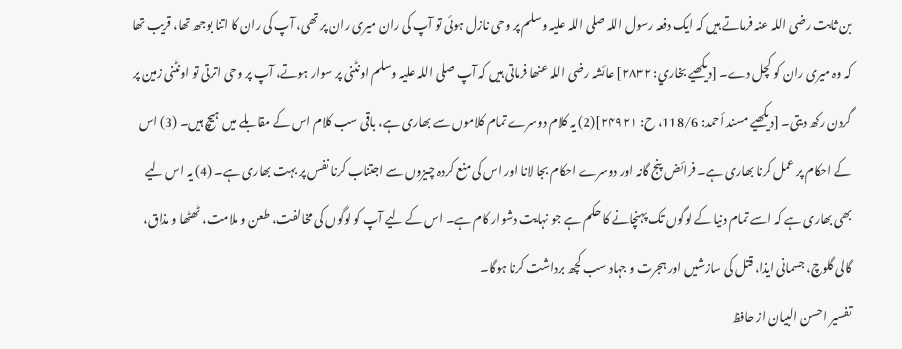بن ثابت رضی اللہ عنہ فرماتے ہیں کہ ایک دفعہ رسول اللہ صلی اللہ علیہ وسلم پر وحی نازل ہوئی تو آپ کی ران میری ران پر تھی، آپ کی ران کا اتنا بوجھ تھا، قریب تھا کہ وہ میری ران کو کچل دے۔ [دیکھیے بخاري: ۲۸۳۲] عائشہ رضی اللہ عنھا فرماتی ہیں کہ آپ صلی اللہ علیہ وسلم اونٹنی پر سوار ہوتے، آپ پر وحی اترتی تو اونٹنی زمین پر گردن رکھ دیتی۔ [دیکھیے مسند أحمد: 118/6، ح: ۲۴۹۲۱](2) یہ کلام دوسرے تمام کلاموں سے بھاری ہے، باقی سب کلام اس کے مقابلے میں ہیچ ہیں۔ (3) اس کے احکام پر عمل کرنا بھاری ہے۔ فرائض پنج گانہ اور دوسرے احکام بجا لانا اور اس کی منع کردہ چیزوں سے اجتناب کرنا نفس پر بہت بھاری ہے۔ (4) یہ اس لیے بھی بھاری ہے کہ اسے تمام دنیا کے لوگوں تک پہنچانے کا حکم ہے جو نہایت دشوار کام ہے۔ اس کے لیے آپ کو لوگوں کی مخالفت، طعن و ملامت، ٹھٹھا و مذاق، گالی گلوچ، جسمانی ایذا، قتل کی سازشیں اور ہجرت و جہاد سب کچھ برداشت کرنا ہوگا۔
تفسیر احسن البیان از حافظ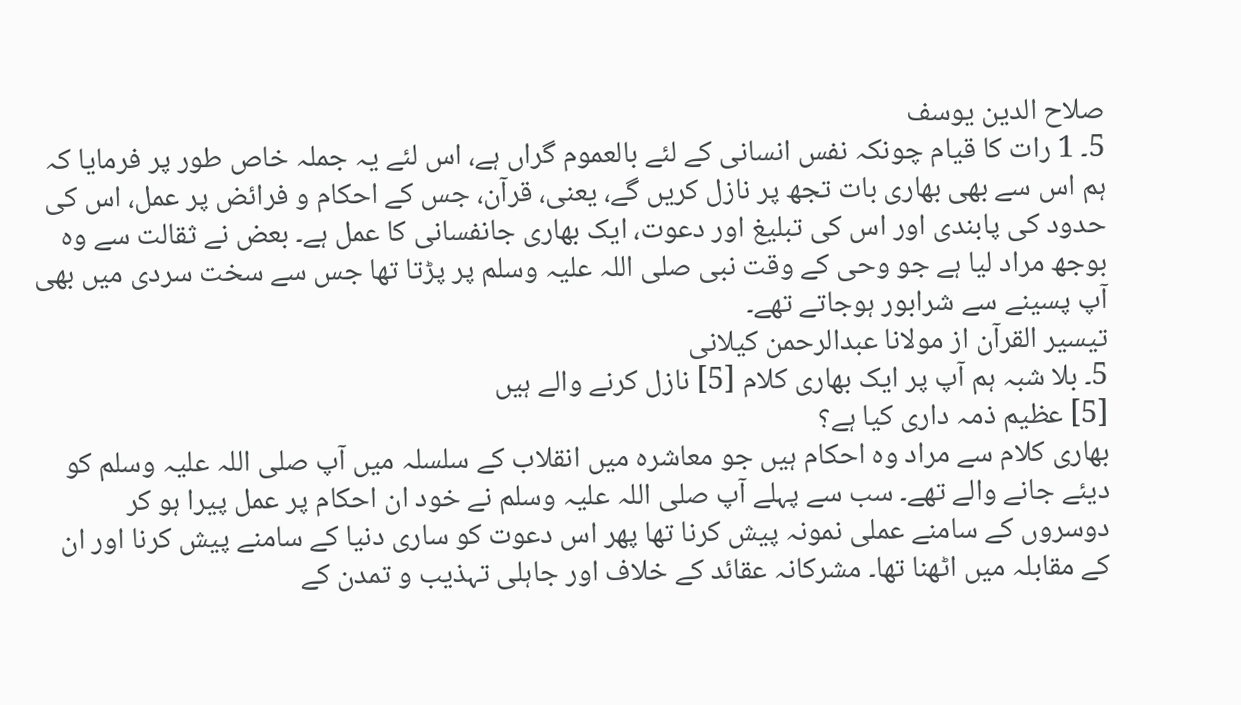صلاح الدین یوسف
5۔ 1 رات کا قیام چونکہ نفس انسانی کے لئے بالعموم گراں ہے، اس لئے یہ جملہ خاص طور پر فرمایا کہ ہم اس سے بھی بھاری بات تجھ پر نازل کریں گے، یعنی، قرآن، جس کے احکام و فرائض پر عمل، اس کی حدود کی پابندی اور اس کی تبلیغ اور دعوت، ایک بھاری جانفسانی کا عمل ہے۔ بعض نے ثقالت سے وہ بوجھ مراد لیا ہے جو وحی کے وقت نبی صلی اللہ علیہ وسلم پر پڑتا تھا جس سے سخت سردی میں بھی آپ پسینے سے شرابور ہوجاتے تھے۔
تيسير القرآن از مولانا عبدالرحمن کیلانی
5۔ بلا شبہ ہم آپ پر ایک بھاری کلام [5] نازل کرنے والے ہیں
[5] عظیم ذمہ داری کیا ہے؟
بھاری کلام سے مراد وہ احکام ہیں جو معاشرہ میں انقلاب کے سلسلہ میں آپ صلی اللہ علیہ وسلم کو دیئے جانے والے تھے۔ سب سے پہلے آپ صلی اللہ علیہ وسلم نے خود ان احکام پر عمل پیرا ہو کر دوسروں کے سامنے عملی نمونہ پیش کرنا تھا پھر اس دعوت کو ساری دنیا کے سامنے پیش کرنا اور ان کے مقابلہ میں اٹھنا تھا۔ مشرکانہ عقائد کے خلاف اور جاہلی تہذیب و تمدن کے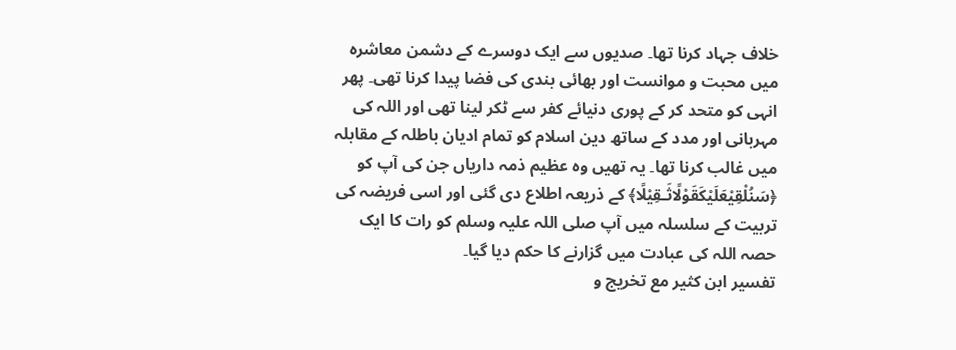خلاف جہاد کرنا تھا۔ صدیوں سے ایک دوسرے کے دشمن معاشرہ میں محبت و موانست اور بھائی بندی کی فضا پیدا کرنا تھی۔ پھر انہی کو متحد کر کے پوری دنیائے کفر سے ٹکر لینا تھی اور اللہ کی مہربانی اور مدد کے ساتھ دین اسلام کو تمام ادیان باطلہ کے مقابلہ میں غالب کرنا تھا۔ یہ تھیں وہ عظیم ذمہ داریاں جن کی آپ کو ﴿سَنُلْقِيْعَلَيْكَقَوْلًاثَـقِيْلًا﴾ کے ذریعہ اطلاع دی گئی اور اسی فریضہ کی تربیت کے سلسلہ میں آپ صلی اللہ علیہ وسلم کو رات کا ایک حصہ اللہ کی عبادت میں گزارنے کا حکم دیا گیا۔
تفسیر ابن کثیر مع تخریج و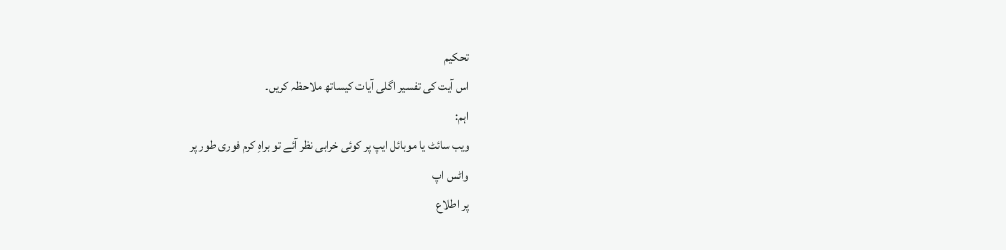تحکیم
اس آیت کی تفسیر اگلی آیات کیساتھ ملاحظہ کریں۔
اہم:
ویب سائٹ یا موبائل ایپ پر کوئی خرابی نظر آئے تو براہِ کرم فوری طور پر
واٹس اپ
پر اطلاع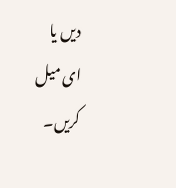دیں یا
ای میل کریں۔